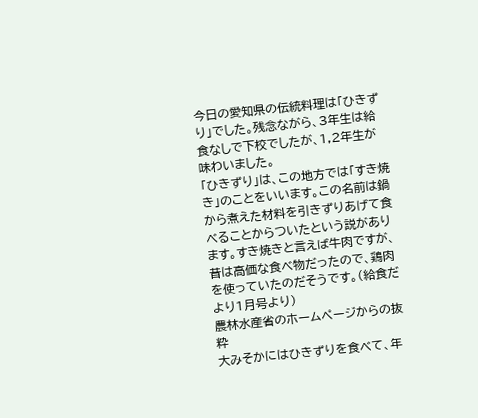今日の愛知県の伝統料理は「ひきずり」でした。残念ながら、3年生は給食なしで下校でしたが、1,2年生が味わいました。
「ひきずり」は、この地方では「すき焼き」のことをいいます。この名前は鍋から煮えた材料を引きずりあげて食べることからついたという説があります。すき焼きと言えば牛肉ですが、昔は高価な食べ物だったので、鶏肉を使っていたのだそうです。(給食だより1月号より)
農林水産省のホームページからの抜粋
大みそかにはひきずりを食べて、年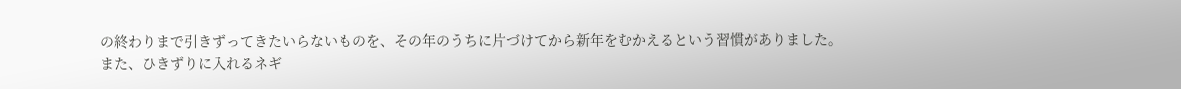の終わりまで引きずってきたいらないものを、その年のうちに片づけてから新年をむかえるという習慣がありました。
また、ひきずりに入れるネギ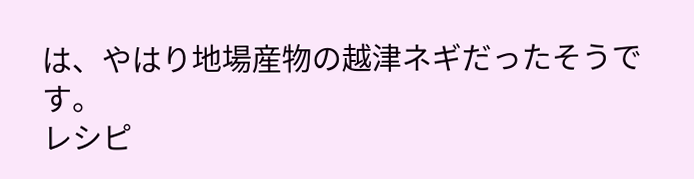は、やはり地場産物の越津ネギだったそうです。
レシピ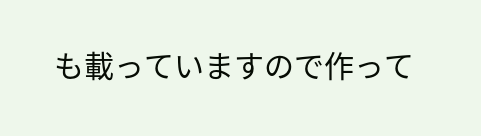も載っていますので作って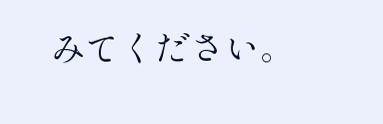みてください。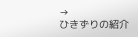→
ひきずりの紹介